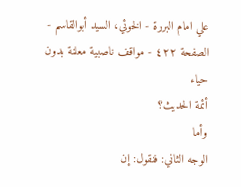علي امام البررة - الخوئي، السيد أبوالقاسم - الصفحة ٤٢٢ - مواقف ناصبية معلنة بدون حياء
أئمة الحديث؟
وأما
الوجه الثاني: فنقول: إن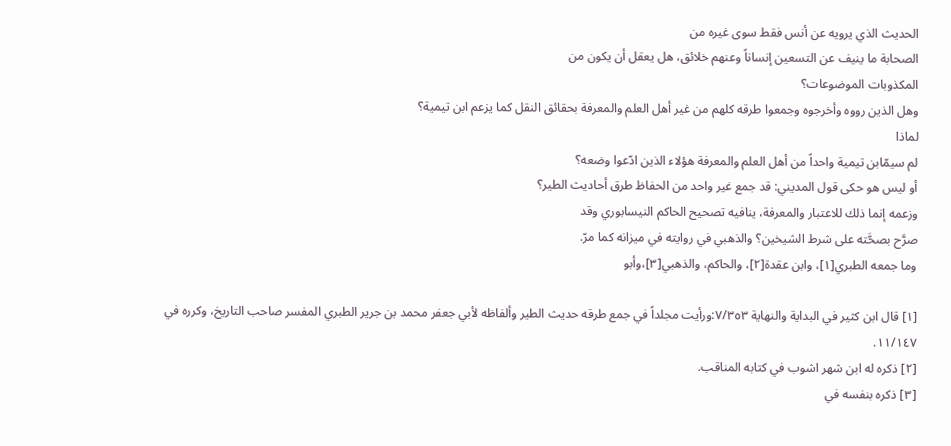الحديث الذي يرويه عن أنس فقط سوى غيره من
الصحابة ما ينيف عن التسعين إنساناً وعنهم خلائق، هل يعقل أن يكون من
المكذوبات الموضوعات؟
وهل الذين رووه وأخرجوه وجمعوا طرقه كلهم من غير أهل العلم والمعرفة بحقائق النقل كما يزعم ابن تيمية؟
لماذا
لم سيمّابن تيمية واحداً من أهل العلم والمعرفة هؤلاء الذين ادّعوا وضعه؟
أو ليس هو حكى قول المديني: قد جمع غير واحد من الحفاظ طرق أحاديث الطير؟
وزعمه إنما ذلك للاعتبار والمعرفة، ينافيه تصحيح الحاكم النيسابوري وقد
صرَّح بصحَّته على شرط الشيخين؟ والذهبي في روايته في ميزانه كما مرّ.
وما جمعه الطبري[١]، وابن عقدة[٢]، والحاكم، والذهبي[٣]،وأبو

[١] قال ابن كثير في البداية والنهاية ٧/٣٥٣:ورأيت مجلداً في جمع طرقه حديث الطير وألفاظه لأبي جعفر محمد بن جرير الطبري المفسر صاحب التاريخ، وكرره في ١١/١٤٧.
[٢] ذكره له ابن شهر اشوب في كتابه المناقب.
[٣] ذكره بنفسه في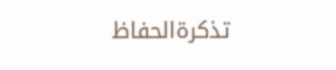تذكرةالحفاظ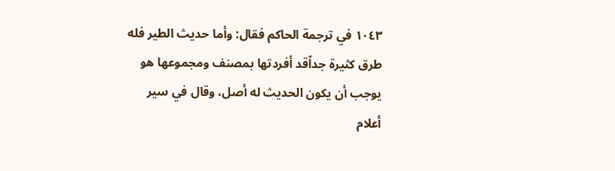١٠٤٣ في ترجمة الحاكم فقال: وأما حديث الطير فله طرق كثيرة جداًقد أفردتها بمصنف ومجموعها هو يوجب أن يكون الحديث له أصل، وقال في سير أعلام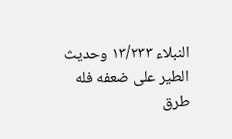النبلاء ١٣/٢٣٣ وحديث الطير على ضعفه فله طرق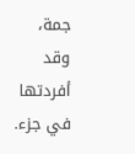جمة، وقد أفردتها في جزء.